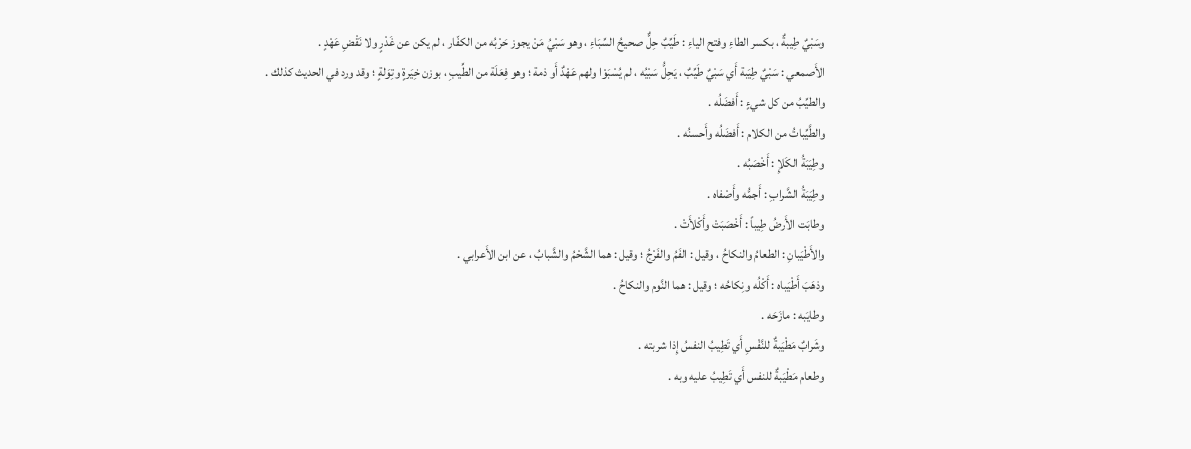وسَبْيٌ طِيبةٌ ، بكسر الطاءِ وفتح الياءِ : طَيِّبٌ حِلٌّ صحيحُ السِّبَاءِ ، وهو سَبْيُ مَنْ يجوز حَرْبُه من الكفّار ، لم يكن عن غَدْرٍ ولا نَقْضِ عَهْدٍ .
الأَصمعي : سَبْيٌ طِيَبة أَي سَبْيٌ طَيِّبٌ ، يَحِلُّ سَبْيُه ، لم يُسْبَوْا ولهم عَهْدٌ أَو ذمة ؛ وهو فِعَلَة من الطِّيبِ ، بوزن خِيَرةٍ وتِوَلةٍ ؛ وقد ورد في الحديث كذلك .
والطيِّبُ من كل شيءٍ : أَفضَلُه .
والطَّيِّباتُ من الكلام : أَفضَلُه وأَحسنُه .
وطِيَبَةُ الكَلإِ : أَخْصَبُه .
وطِيَبَةُ الشَّرابِ : أَجمُّه وأَصْفاه .
وطابَت الأَرضُ طِيباً : أَخْصَبَتْ وأَكْلأَتْ .
والأَطْيَبانِ : الطعامُ والنكاحُ ، وقيل : الفَمُ والفَرْجُ ؛ وقيل : هما الشَّحْمُ والشَّبابُ ، عن ابن الأَعرابي .
وذهَبَ أَطْيَباه : أَكْلُه ونِكاحُه ؛ وقيل : هما النَّوم والنكاحُ .
وطايَبه : مازَحَه .
وشَرابٌ مَطْيَبةٌ للنَّفْسِ أَي تَطِيبُ النفسُ إِذا شربته .
وطعام مَطْيَبةٌ للنفس أَي تَطِيبُ عليه وبه .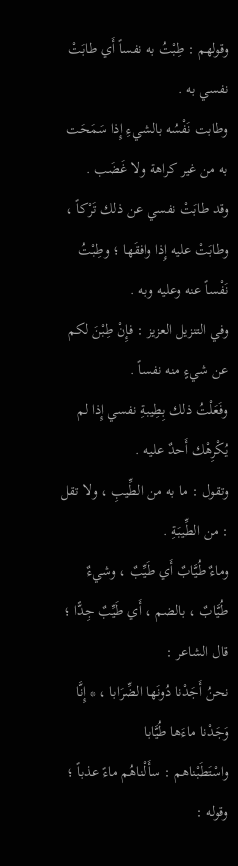وقولهم : طِبْتُ به نفساً أَي طابَتْ نفسي به .
وطابت نَفْسُه بالشيءِ إِذا سَمَحَت به من غير كراهة ولا غَضَب .
وقد طابَتْ نفسي عن ذلك تَرْكاً ، وطابَتْ عليه إِذا وافقَها ؛ وطِبْتُ نَفْساً عنه وعليه وبه .
وفي التنزيل العزيز : فإِنْ طِبْنَ لكم عن شيءٍ منه نفساً .
وفَعَلْتُ ذلك بِطِيبةِ نفسي إِذا لم يُكْرِهْك أَحدٌ عليه .
وتقول : ما به من الطِّيبِ ، ولا تقل : من الطِّيبَةِ .
وماءٌ طُيَّابٌ أَي طَيِّبٌ ، وشيءٌ طُيَّابٌ ، بالضم ، أَي طَيِّبٌ جِدًّا ؛ قال الشاعر :
نحنُ أَجَدْنا دُونَها الضِّرَابا ، * إِنَّا وَجَدْنا ماءَها طُيَّابا
واسْتَطَبْناهم : سأَلْناهُم ماءً عذباً ؛ وقوله :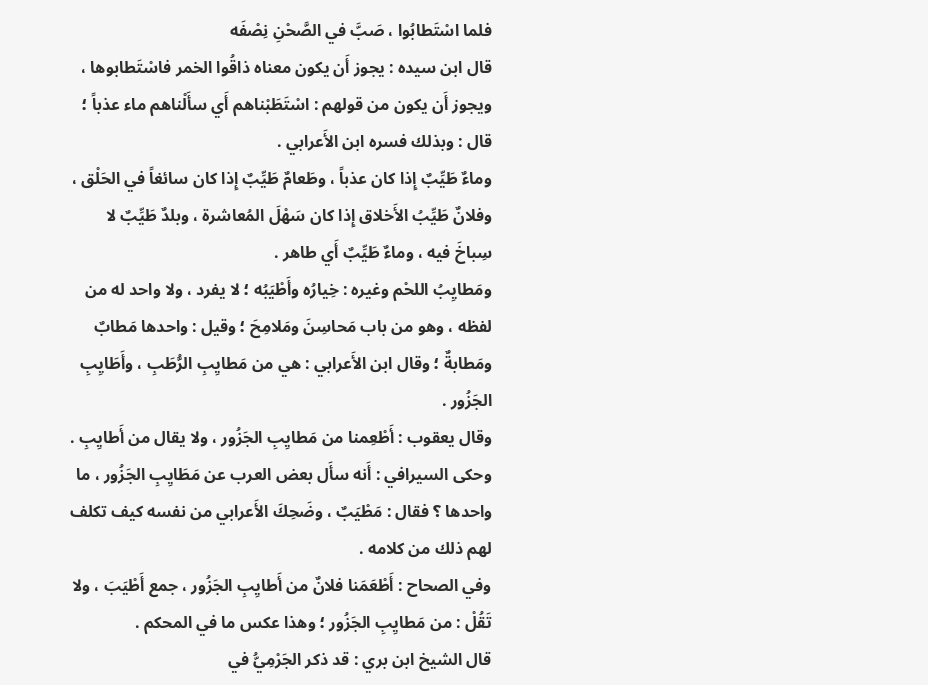فلما اسْتَطابُوا ، صَبَّ في الصَّحْنِ نِصْفَه
قال ابن سيده : يجوز أَن يكون معناه ذاقُوا الخمر فاسْتَطابوها ، ويجوز أَن يكون من قولهم : اسْتَطَبْناهم أَي سأَلْناهم ماء عذباً ؛ قال : وبذلك فسره ابن الأَعرابي .
وماءٌ طَيِّبٌ إِذا كان عذباً ، وطَعامٌ طَيِّبٌ إِذا كان سائغاً في الحَلْق ، وفلانٌ طَيِّبُ الأَخلاق إِذا كان سَهْلَ المُعاشرة ، وبلدٌ طَيِّبٌ لا سِباخَ فيه ، وماءٌ طَيِّبٌ أَي طاهر .
ومَطايِبُ اللحْم وغيره : خِيارُه وأَطْيَبُه ؛ لا يفرد ، ولا واحد له من لفظه ، وهو من باب مَحاسِنَ ومَلامِحَ ؛ وقيل : واحدها مَطابٌ ومَطابةٌ ؛ وقال ابن الأَعرابي : هي من مَطايِبِ الرُّطَبِ ، وأَطَايِبِ الجَزُور .
وقال يعقوب : أَطْعِمنا من مَطايِبِ الجَزُور ، ولا يقال من أَطايِبِ .
وحكى السيرافي : أَنه سأَل بعض العرب عن مَطَايِبِ الجَزُور ، ما واحدها ؟ فقال : مَطْيَبٌ ، وضَحِكَ الأَعرابي من نفسه كيف تكلف لهم ذلك من كلامه .
وفي الصحاح : أَطْعَمَنا فلانٌ من أَطايِبِ الجَزُور ، جمع أَطْيَبَ ، ولا تَقُلْ : من مَطايِبِ الجَزُور ؛ وهذا عكس ما في المحكم .
قال الشيخ ابن بري : قد ذكر الجَرْمِيُّ في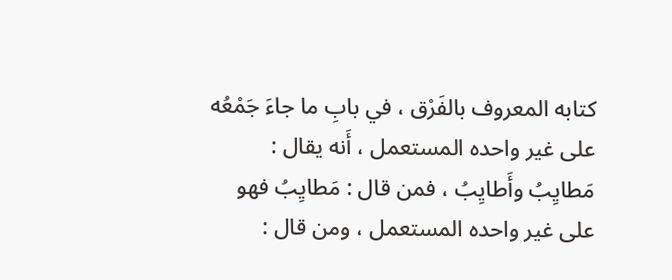كتابه المعروف بالفَرْق ، في بابِ ما جاءَ جَمْعُه على غير واحده المستعمل ، أَنه يقال : مَطايِبُ وأَطايِبُ ، فمن قال : مَطايِبُ فهو على غير واحده المستعمل ، ومن قال :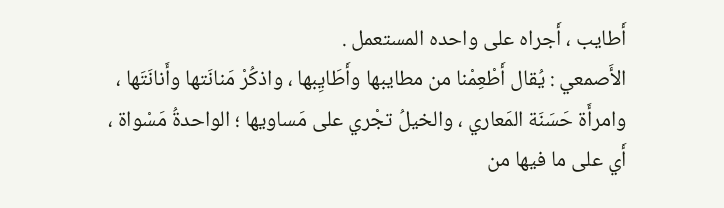أَطايب ، أَجراه على واحده المستعمل .
الأَصمعي : يُقال أَطْعِمْنا من مطايبها وأَطَايِبها ، واذكُرْ مَنانَتها وأَنانَتَها ، وامرأَة حَسَنَة المَعاري ، والخيلُ تجْري على مَساويها ؛ الواحدةُ مَسْواة ، أَي على ما فيها من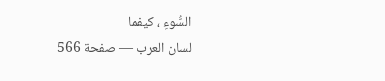السُّوءِ ، كيفما
لسان العرب — صفحة 566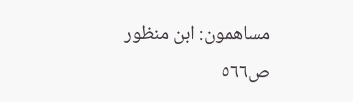مساهمون: ابن منظور
ص٥٦٦